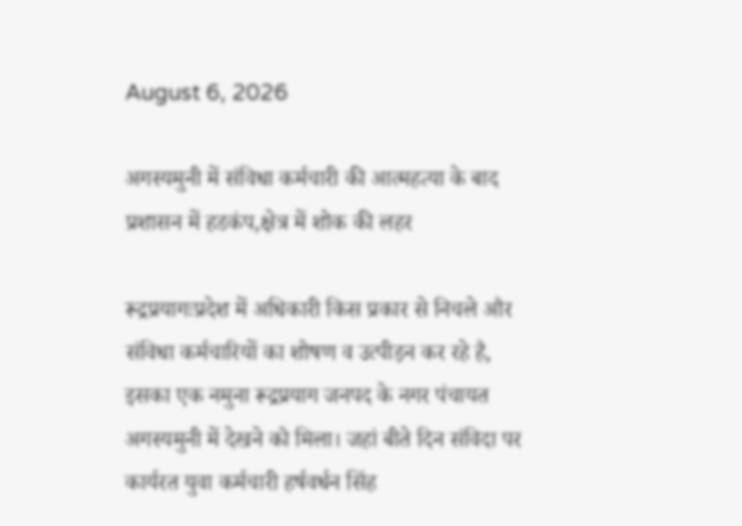August 6, 2026

अगस्यमुनी में संविधा कर्मचारी की आत्महत्या के बाद प्रशासन में हडकंप,क्षेत्र में शोक की लहर

रूद्रप्रयागःप्रदेश में अधिकारी किस प्रकार से निचले और संविधा कर्मचारियों का शोषण व उत्पीड़न कर रहे है, इसका एक नमुना रूद्रप्रयाग जनपद के नगर पंचायत अगस्यमुनी में देखने को मिला। जहां बीते दिन संविदा पर कार्यरत युवा कर्मचारी हर्षवर्धन सिंह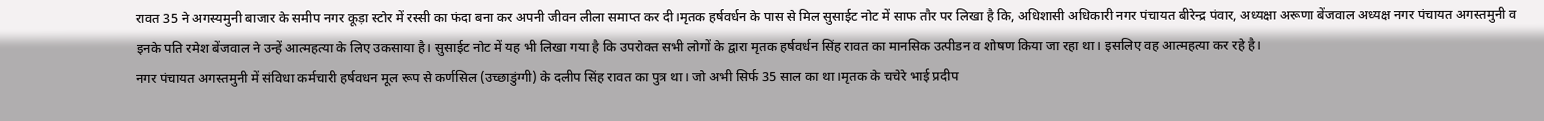रावत 35 ने अगस्यमुनी बाजार के समीप नगर कूड़ा स्टोर में रस्सी का फंदा बना कर अपनी जीवन लीला समाप्त कर दी।मृतक हर्षवर्धन के पास से मिल सुसाईट नोट में साफ तौर पर लिखा है कि, अधिशासी अधिकारी नगर पंचायत बीरेन्द्र पंवार, अध्यक्षा अरूणा बेंजवाल अध्यक्ष नगर पंचायत अगस्तमुनी व इनके पति रमेश बेंजवाल ने उन्हें आत्महत्या के लिए उकसाया है। सुसाईट नोट में यह भी लिखा गया है कि उपरोक्त सभी लोगों के द्वारा मृतक हर्षवर्धन सिंह रावत का मानसिक उत्पीडन व शोषण किया जा रहा था। इसलिए वह आत्महत्या कर रहे है।
नगर पंचायत अगस्तमुनी में संविधा कर्मचारी हर्षवधन मूल रूप से कर्णसिल (उच्छाडुंग्गी) के दलीप सिंह रावत का पुत्र था। जो अभी सिर्फ 35 साल का था।मृतक के चचेरे भाई प्रदीप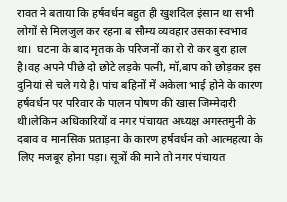रावत ने बताया कि हर्षवर्धन बहुत ही खुशदिल इंसान था सभी लोगों से मिलजुल कर रहना ब सौम्य व्यवहार उसका स्वभाव था।  घटना के बाद मृतक के परिजनों का रो रो कर बुरा हाल है।वह अपने पीछे दो छोटे लड़के पत्नी, मॉ,बाप को छोड़कर इस दुनियां से चले गये है। पांच बहिनों में अकेला भाई होने के कारण हर्षवर्धन पर परिवार के पालन पोषण की खास जिम्मेदारी थी।लेकिन अधिकारियों व नगर पंचायत अध्यक्ष अगस्तमुनी के दबाव व मानसिक प्रताड़ना के कारण हर्षवर्धन को आत्महत्या के लिए मजबूर होना पड़ा। सूत्रों की माने तो नगर पंचायत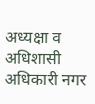अध्यक्षा व अधिशासी अधिकारी नगर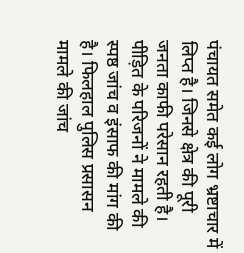पंचायत समेत कई लोग भ्रष्टाचार में लिप्त है। जिनसे क्षेत्र की पूरी जनता काफी परेसान रहती है।
पीड़ित के परिजनों ने मामले की स्पष्ठ जांच व इंसाफ की मांग की है। फिलहाल पुलिस प्रसासन मामले की जांच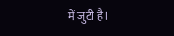में जुटी है।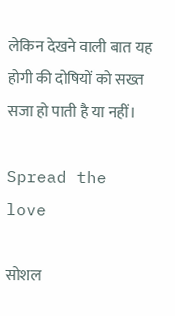लेकिन देखने वाली बात यह होगी की दोषियों को सख्त सजा हो पाती है या नहीं।

Spread the love

सोशल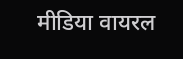मीडिया वायरल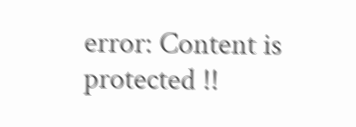error: Content is protected !!